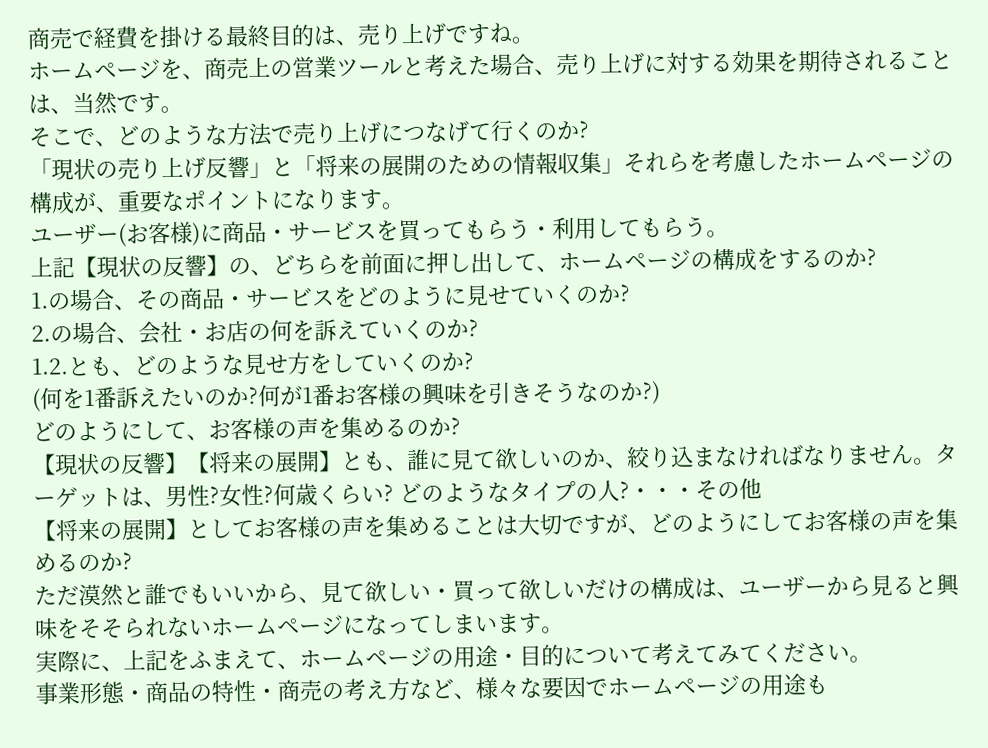商売で経費を掛ける最終目的は、売り上げですね。
ホームページを、商売上の営業ツールと考えた場合、売り上げに対する効果を期待されることは、当然です。
そこで、どのような方法で売り上げにつなげて行くのか?
「現状の売り上げ反響」と「将来の展開のための情報収集」それらを考慮したホームページの構成が、重要なポイントになります。
ユーザー(お客様)に商品・サービスを買ってもらう・利用してもらう。
上記【現状の反響】の、どちらを前面に押し出して、ホームページの構成をするのか?
1.の場合、その商品・サービスをどのように見せていくのか?
2.の場合、会社・お店の何を訴えていくのか?
1.2.とも、どのような見せ方をしていくのか?
(何を1番訴えたいのか?何が1番お客様の興味を引きそうなのか?)
どのようにして、お客様の声を集めるのか?
【現状の反響】【将来の展開】とも、誰に見て欲しいのか、絞り込まなければなりません。ターゲットは、男性?女性?何歳くらい? どのようなタイプの人?・・・その他
【将来の展開】としてお客様の声を集めることは大切ですが、どのようにしてお客様の声を集めるのか?
ただ漠然と誰でもいいから、見て欲しい・買って欲しいだけの構成は、ユーザーから見ると興味をそそられないホームページになってしまいます。
実際に、上記をふまえて、ホームページの用途・目的について考えてみてください。
事業形態・商品の特性・商売の考え方など、様々な要因でホームページの用途も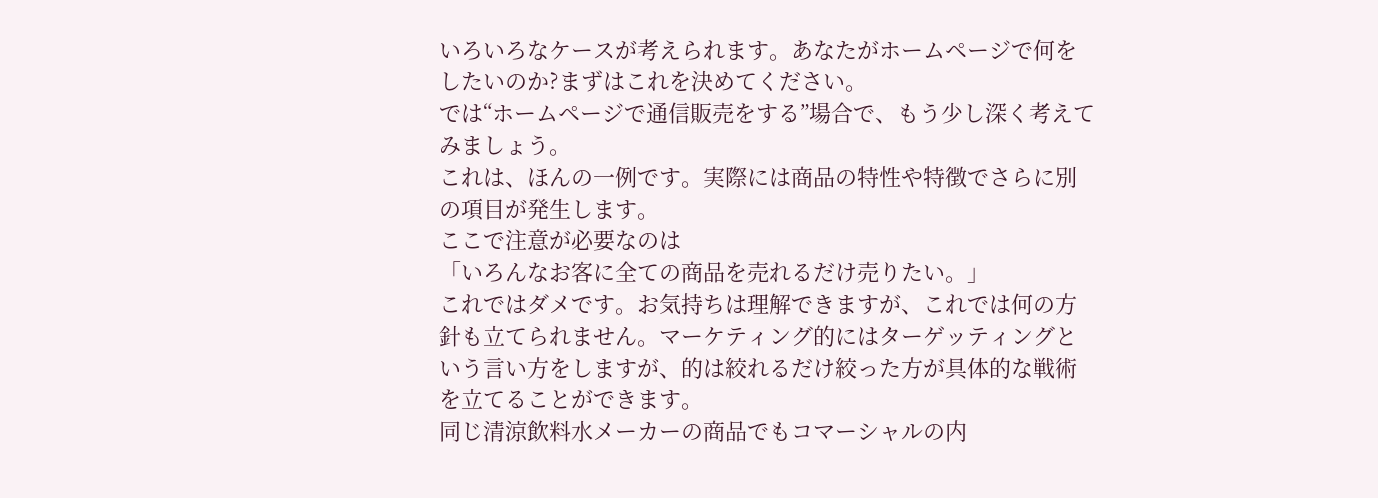いろいろなケースが考えられます。あなたがホームページで何をしたいのか?まずはこれを決めてください。
では“ホームページで通信販売をする”場合で、もう少し深く考えてみましょう。
これは、ほんの一例です。実際には商品の特性や特徴でさらに別の項目が発生します。
ここで注意が必要なのは
「いろんなお客に全ての商品を売れるだけ売りたい。」
これではダメです。お気持ちは理解できますが、これでは何の方針も立てられません。マーケティング的にはターゲッティングという言い方をしますが、的は絞れるだけ絞った方が具体的な戦術を立てることができます。
同じ清涼飲料水メーカーの商品でもコマーシャルの内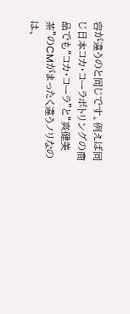容が違うのと同じです。例えば同じ日本コカ・コーラボトリングの商品でも“コカ・コーラ”と“爽健美茶”のCMがまったく違うノリなのは、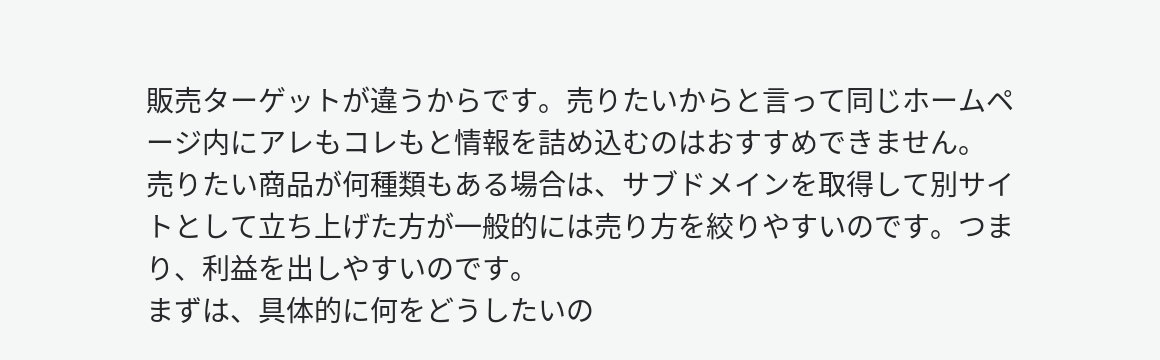販売ターゲットが違うからです。売りたいからと言って同じホームページ内にアレもコレもと情報を詰め込むのはおすすめできません。
売りたい商品が何種類もある場合は、サブドメインを取得して別サイトとして立ち上げた方が一般的には売り方を絞りやすいのです。つまり、利益を出しやすいのです。
まずは、具体的に何をどうしたいの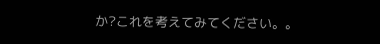か?これを考えてみてください。。